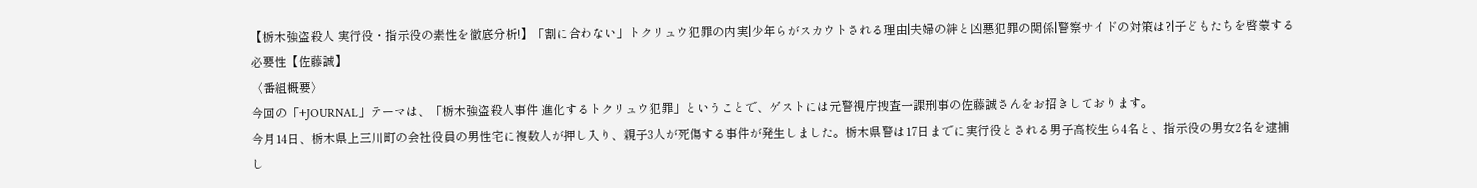【栃木強盗殺人 実行役・指示役の素性を徹底分析!】「割に合わない」トクリュウ犯罪の内実|少年らがスカウトされる理由|夫婦の絆と凶悪犯罪の関係|警察サイドの対策は?|子どもたちを啓蒙する必要性【佐藤誠】
〈番組概要〉
今回の「+JOURNAL」テーマは、「栃木強盗殺人事件 進化するトクリュウ犯罪」ということで、ゲストには元警視庁捜査一課刑事の佐藤誠さんをお招きしております。
今月14日、栃木県上三川町の会社役員の男性宅に複数人が押し入り、親子3人が死傷する事件が発生しました。栃木県警は17日までに実行役とされる男子高校生ら4名と、指示役の男女2名を逮捕し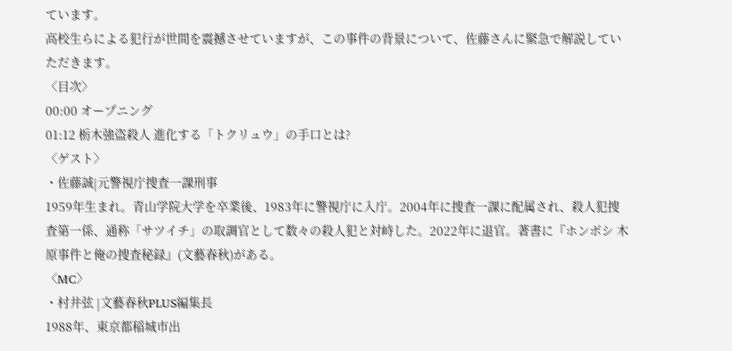ています。
高校生らによる犯行が世間を震撼させていますが、この事件の背景について、佐藤さんに緊急で解説していただきます。
〈目次〉
00:00 オープニング
01:12 栃木強盗殺人 進化する「トクリュウ」の手口とは?
〈ゲスト〉
・佐藤誠|元警視庁捜査一課刑事
1959年生まれ。青山学院大学を卒業後、1983年に警視庁に入庁。2004年に捜査一課に配属され、殺人犯捜査第一係、通称「サツイチ」の取調官として数々の殺人犯と対峙した。2022年に退官。著書に『ホンボシ 木原事件と俺の捜査秘録』(文藝春秋)がある。
〈MC〉
・村井弦 |文藝春秋PLUS編集長
1988年、東京都稲城市出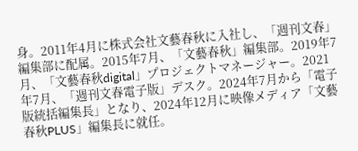身。2011年4月に株式会社文藝春秋に入社し、「週刊文春」編集部に配属。2015年7月、「文藝春秋」編集部。2019年7月、「文藝春秋digital」プロジェクトマネージャー。2021年7月、「週刊文春電子版」デスク。2024年7月から「電子版統括編集長」となり、2024年12月に映像メディア「文藝春秋PLUS」編集長に就任。